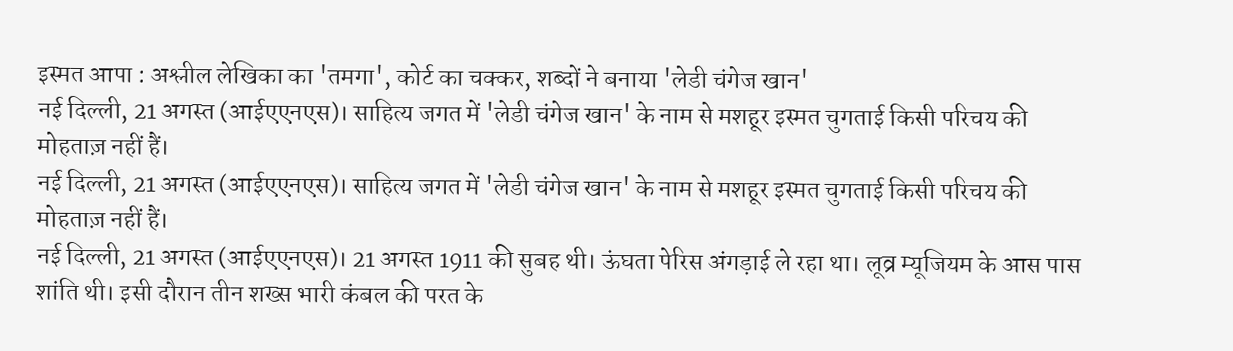इस्मत आपा : अश्लील लेखिका का 'तमगा', कोर्ट का चक्कर, शब्दों ने बनाया 'लेडी चंगेज खान'
नई दिल्ली, 21 अगस्त (आईएएनएस)। साहित्य जगत में 'लेडी चंगेज खान' के नाम से मशहूर इस्मत चुगताई किसी परिचय की मोहताज़ नहीं हैं।
नई दिल्ली, 21 अगस्त (आईएएनएस)। साहित्य जगत में 'लेडी चंगेज खान' के नाम से मशहूर इस्मत चुगताई किसी परिचय की मोहताज़ नहीं हैं।
नई दिल्ली, 21 अगस्त (आईएएनएस)। 21 अगस्त 1911 की सुबह थी। ऊंघता पेरिस अंगड़ाई ले रहा था। लूव्र म्यूजियम के आस पास शांति थी। इसी दौरान तीन शख्स भारी कंबल की परत के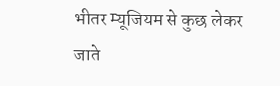भीतर म्यूजियम से कुछ लेकर जाते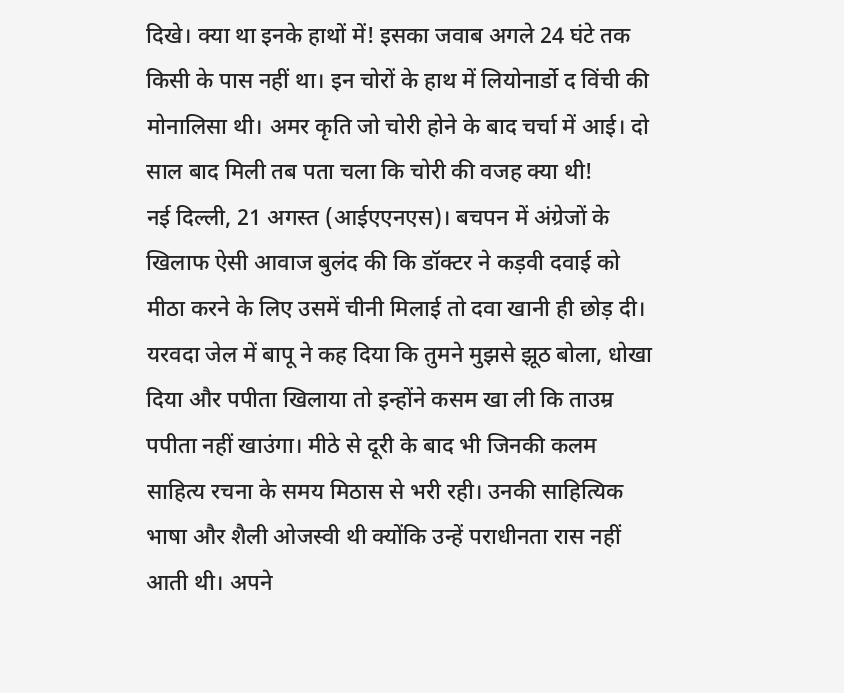दिखे। क्या था इनके हाथों में! इसका जवाब अगले 24 घंटे तक किसी के पास नहीं था। इन चोरों के हाथ में लियोनार्डो द विंची की मोनालिसा थी। अमर कृति जो चोरी होने के बाद चर्चा में आई। दो साल बाद मिली तब पता चला कि चोरी की वजह क्या थी!
नई दिल्ली, 21 अगस्त (आईएएनएस)। बचपन में अंग्रेजों के खिलाफ ऐसी आवाज बुलंद की कि डॉक्टर ने कड़वी दवाई को मीठा करने के लिए उसमें चीनी मिलाई तो दवा खानी ही छोड़ दी। यरवदा जेल में बापू ने कह दिया कि तुमने मुझसे झूठ बोला, धोखा दिया और पपीता खिलाया तो इन्होंने कसम खा ली कि ताउम्र पपीता नहीं खाउंगा। मीठे से दूरी के बाद भी जिनकी कलम साहित्य रचना के समय मिठास से भरी रही। उनकी साहित्यिक भाषा और शैली ओजस्वी थी क्योंकि उन्हें पराधीनता रास नहीं आती थी। अपने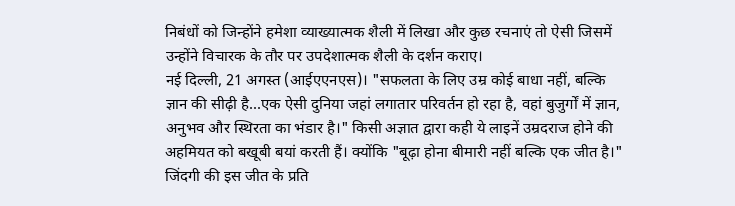निबंधों को जिन्होंने हमेशा व्याख्यात्मक शैली में लिखा और कुछ रचनाएं तो ऐसी जिसमें उन्होंने विचारक के तौर पर उपदेशात्मक शैली के दर्शन कराए।
नई दिल्ली, 21 अगस्त (आईएएनएस)। "सफलता के लिए उम्र कोई बाधा नहीं, बल्कि ज्ञान की सीढ़ी है...एक ऐसी दुनिया जहां लगातार परिवर्तन हो रहा है, वहां बुजुर्गों में ज्ञान, अनुभव और स्थिरता का भंडार है।" किसी अज्ञात द्वारा कही ये लाइनें उम्रदराज होने की अहमियत को बखूबी बयां करती हैं। क्योंकि "बूढ़ा होना बीमारी नहीं बल्कि एक जीत है।" जिंदगी की इस जीत के प्रति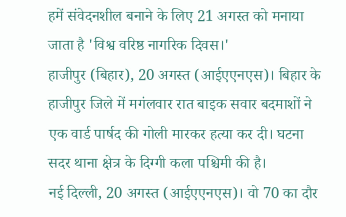हमें संवेदनशील बनाने के लिए 21 अगस्त को मनाया जाता है 'विश्व वरिष्ठ नागरिक दिवस।'
हाजीपुर (बिहार), 20 अगस्त (आईएएनएस)। बिहार के हाजीपुर जिले में मगंलवार रात बाइक सवार बदमाशों ने एक वार्ड पार्षद की गोली मारकर हत्या कर दी। घटना सदर थाना क्षेत्र के दिग्गी कला पश्चिमी की है।
नई दिल्ली, 20 अगस्त (आईएएनएस)। वो 70 का दौर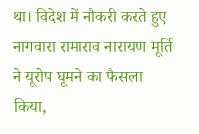था। विदेश में नौकरी करते हुए नागवारा रामाराव नारायण मूर्ति ने यूरोप घूमने का फैसला किया,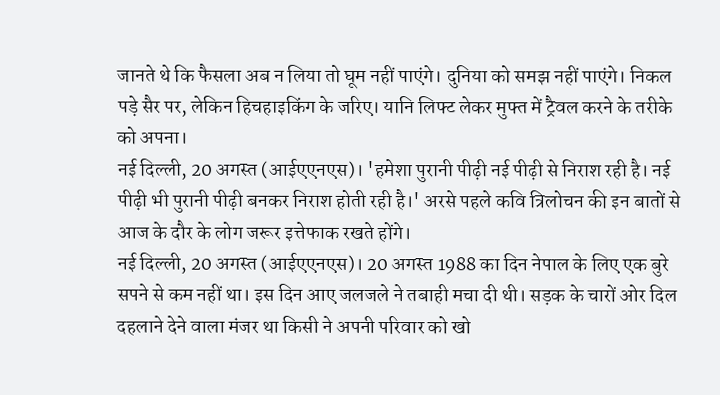जानते थे कि फैसला अब न लिया तो घूम नहीं पाएंगे। दुनिया को समझ नहीं पाएंगे। निकल पड़े सैर पर, लेकिन हिचहाइकिंग के जरिए। यानि लिफ्ट लेकर मुफ्त में ट्रैवल करने के तरीके को अपना।
नई दिल्ली, 20 अगस्त (आईएएनएस)। 'हमेशा पुरानी पीढ़ी नई पीढ़ी से निराश रही है। नई पीढ़ी भी पुरानी पीढ़ी बनकर निराश होती रही है।' अरसे पहले कवि त्रिलोचन की इन बातों से आज के दौर के लोग जरूर इत्तेफाक रखते होंगे।
नई दिल्ली, 20 अगस्त (आईएएनएस)। 20 अगस्त 1988 का दिन नेपाल के लिए एक बुरे सपने से कम नहीं था। इस दिन आए जलजले ने तबाही मचा दी थी। सड़क के चारों ओर दिल दहलाने देने वाला मंजर था किसी ने अपनी परिवार को खो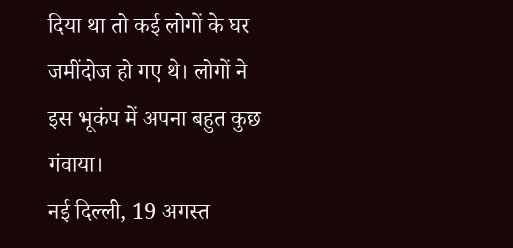दिया था तो कई लोगों के घर जमींदोज हो गए थे। लोगों ने इस भूकंप में अपना बहुत कुछ गंवाया।
नई दिल्ली, 19 अगस्त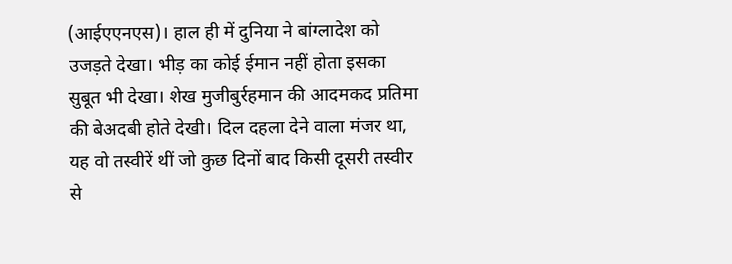(आईएएनएस)। हाल ही में दुनिया ने बांग्लादेश को उजड़ते देखा। भीड़ का कोई ईमान नहीं होता इसका सुबूत भी देखा। शेख मुजीबुर्रहमान की आदमकद प्रतिमा की बेअदबी होते देखी। दिल दहला देने वाला मंजर था, यह वो तस्वीरें थीं जो कुछ दिनों बाद किसी दूसरी तस्वीर से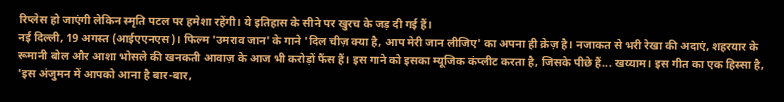रिप्लेस हो जाएंगी लेकिन स्मृति पटल पर हमेशा रहेंगी। ये इतिहास के सीने पर खुरच के जड़ दी गई हैं।
नई दिल्ली, 19 अगस्त (आईएएनएस)। फिल्म 'उमराव जान' के गाने 'दिल चीज़ क्या है, आप मेरी जान लीजिए' का अपना ही क्रेज़ है। नजाकत से भरी रेखा की अदाएं, शहरयार के रूमानी बोल और आशा भोसले की खनकती आवाज़ के आज भी करोड़ों फैंस हैं। इस गाने को इसका म्यूजिक कंप्लीट करता है, जिसके पीछे हैं... खय्याम। इस गीत का एक हिस्सा है, 'इस अंजुमन में आपको आना है बार-बार,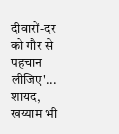दीवारों-दर को गौर से पहचान लीजिए'... शायद, खय्याम भी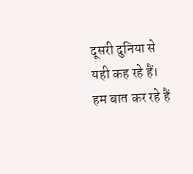दूसरी दुनिया से यही कह रहे हैं। हम बात कर रहे हैं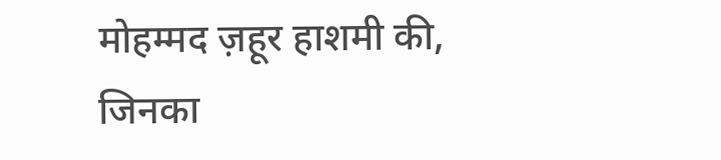मोहम्मद ज़हूर हाशमी की, जिनका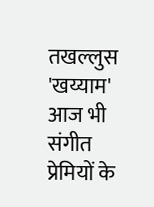तखल्लुस 'खय्याम' आज भी संगीत प्रेमियों के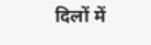दिलों में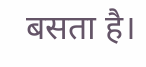बसता है।